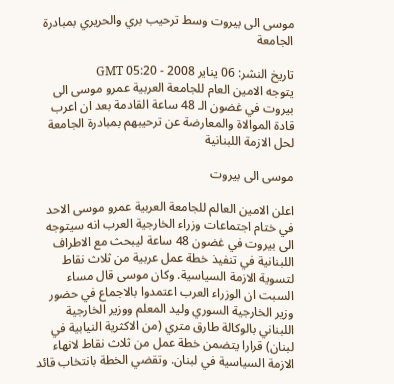موسى الى بيروت وسط ترحيب بري والحريري بمبادرة الجامعة

تاريخ النشر: 06 يناير 2008 - 05:20 GMT
يتوجه الامين العام للجامعة العربية عمرو موسى الى بيروت في غضون الـ 48 ساعة القادمة بعد ان اعرب قادة الموالاة والمعارضة عن ترحيبهم بمبادرة الجامعة لحل الازمة اللبنانية

موسى الى بيروت

اعلن الامين العالم للجامعة العربية عمرو موسى الاحد في ختام اجتماعات وزراء الخارجية العرب انه سيتوجه الى بيروت في غضون 48 ساعة ليبحث مع الاطراف اللبنانية في تنفيذ خطة عمل عربية من ثلاث نقاط لتسوية الازمة السياسية. وكان موسى قال مساء السبت ان الوزراء العرب اعتمدوا بالاجماع في حضور وزير الخارجية السوري وليد المعلم ووزير الخارجية اللبناني بالوكالة طارق متري (من الاكثرية النيابية في لبنان) قرارا يتضمن خطة عمل من ثلاث نقاط لانهاء الازمة السياسية في لبنان. وتقضي الخطة بانتخاب قائد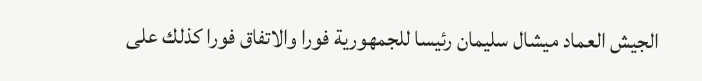الجيش العماد ميشال سليمان رئيسا للجمهورية فورا والاتفاق فورا كذلك على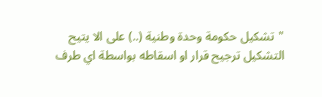"تشكيل حكومة وحدة وطنية (..) على الا يتيح التشكيل ترجيح قرار او اسقاطه بواسطة اي طرف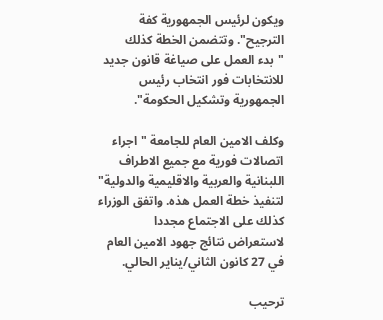ويكون لرئيس الجمهورية كفة الترجيح". وتتضمن الخطة كذلك "بدء العمل على صياغة قانون جديد للانتخابات فور انتخاب رئيس الجمهورية وتشكيل الحكومة".

وكلف الامين العام للجامعة "اجراء اتصالات فورية مع جميع الاطراف اللبنانية والعربية والاقليمية والدولية" لتنفيذ خطة العمل هذه. واتفق الوزراء كذلك على الاجتماع مجددا لاستعراض نتائج جهود الامين العام في 27 كانون الثاني/يناير الحالي.

ترحيب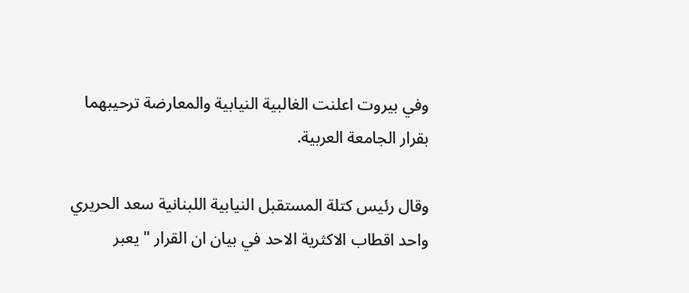وفي بيروت اعلنت الغالبية النيابية والمعارضة ترحيبهما بقرار الجامعة العربية.

وقال رئيس كتلة المستقبل النيابية اللبنانية سعد الحريري واحد اقطاب الاكثرية الاحد في بيان ان القرار "يعبر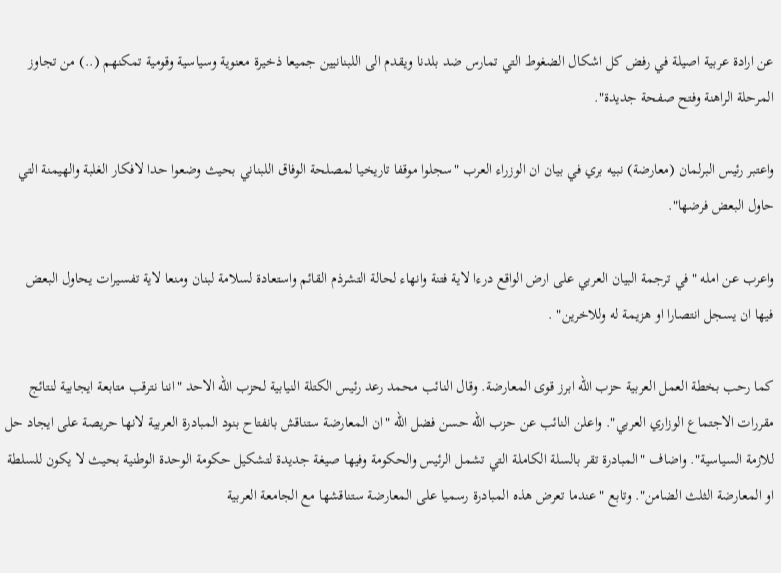عن ارادة عربية اصيلة في رفض كل اشكال الضغوط التي تمارس ضد بلدنا ويقدم الى اللبنانيين جميعا ذخيرة معنوية وسياسية وقومية تمكنهم (..) من تجاوز المرحلة الراهنة وفتح صفحة جديدة".

واعتبر رئيس البرلمان (معارضة) نبيه بري في بيان ان الوزراء العرب "سجلوا موقفا تاريخيا لمصلحة الوفاق اللبناني بحيث وضعوا حدا لافكار الغلبة والهيمنة التي حاول البعض فرضها".

واعرب عن امله "في ترجمة البيان العربي على ارض الواقع درءا لاية فتنة وانهاء لحالة التشرذم القائم واستعادة لسلامة لبنان ومنعا لاية تفسيرات يحاول البعض فيها ان يسجل انتصارا او هزيمة له وللاخرين" .

كما رحب بخطة العمل العربية حزب الله ابرز قوى المعارضة. وقال النائب محمد رعد رئيس الكتلة النيابية لحزب الله الاحد "اننا نترقب متابعة ايجابية لنتائج مقررات الاجتماع الوزاري العربي". واعلن النائب عن حزب الله حسن فضل الله "ان المعارضة ستناقش بانفتاح بنود المبادرة العربية لانها حريصة على ايجاد حل للازمة السياسية". واضاف "المبادرة تقر بالسلة الكاملة التي تشمل الرئيس والحكومة وفيها صيغة جديدة لتشكيل حكومة الوحدة الوطنية بحيث لا يكون للسلطة او المعارضة الثلث الضامن". وتابع "عندما تعرض هذه المبادرة رسميا على المعارضة ستناقشها مع الجامعة العربية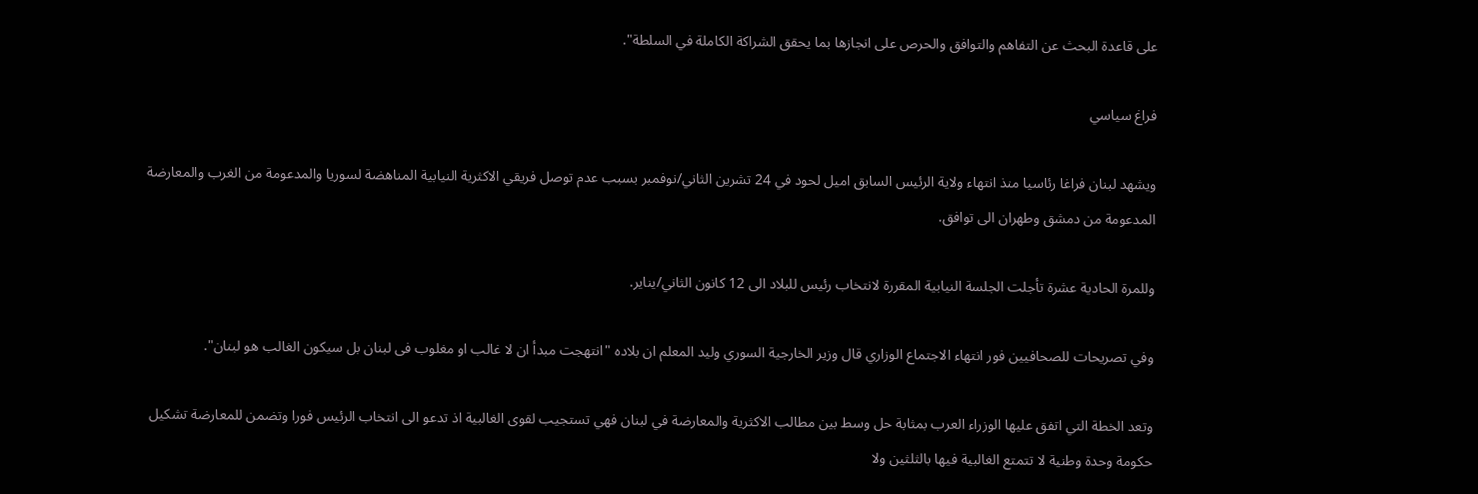على قاعدة البحث عن التفاهم والتوافق والحرص على انجازها بما يحقق الشراكة الكاملة في السلطة".

فراغ سياسي

ويشهد لبنان فراغا رئاسيا منذ انتهاء ولاية الرئيس السابق اميل لحود في 24 تشرين الثاني/نوفمبر بسبب عدم توصل فريقي الاكثرية النيابية المناهضة لسوريا والمدعومة من الغرب والمعارضة المدعومة من دمشق وطهران الى توافق.

وللمرة الحادية عشرة تأجلت الجلسة النيابية المقررة لانتخاب رئيس للبلاد الى 12 كانون الثاني/يناير.

وفي تصريحات للصحافيين فور انتهاء الاجتماع الوزاري قال وزير الخارجية السوري وليد المعلم ان بلاده "انتهجت مبدأ ان لا غالب او مغلوب فى لبنان بل سيكون الغالب هو لبنان".

وتعد الخطة التي اتفق عليها الوزراء العرب بمثابة حل وسط بين مطالب الاكثرية والمعارضة في لبنان فهي تستجيب لقوى الغالبية اذ تدعو الى انتخاب الرئيس فورا وتضمن للمعارضة تشكيل حكومة وحدة وطنية لا تتمتع الغالبية فيها بالثلثين ولا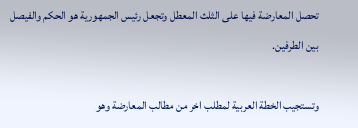تحصل المعارضة فيها على الثلث المعطل وتجعل رئيس الجمهورية هو الحكم والفيصل بين الطرفين.

وتستجيب الخطة العربية لمطلب اخر من مطالب المعارضة وهو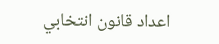اعداد قانون انتخابي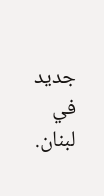جديد في لبنان.